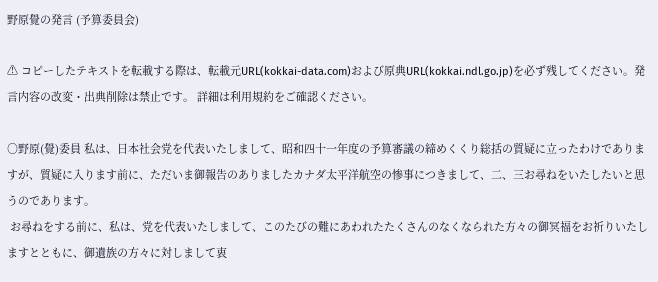野原覺の発言 (予算委員会)

⚠ コピーしたテキストを転載する際は、転載元URL(kokkai-data.com)および原典URL(kokkai.ndl.go.jp)を必ず残してください。発言内容の改変・出典削除は禁止です。 詳細は利用規約をご確認ください。

○野原(覺)委員 私は、日本社会党を代表いたしまして、昭和四十一年度の予算審議の締めくくり総括の質疑に立ったわけでありますが、質疑に入ります前に、ただいま御報告のありましたカナダ太平洋航空の惨事につきまして、二、三お尋ねをいたしたいと思うのであります。
 お尋ねをする前に、私は、党を代表いたしまして、このたびの難にあわれたたくさんのなくなられた方々の御冥福をお祈りいたしますとともに、御遺族の方々に対しまして衷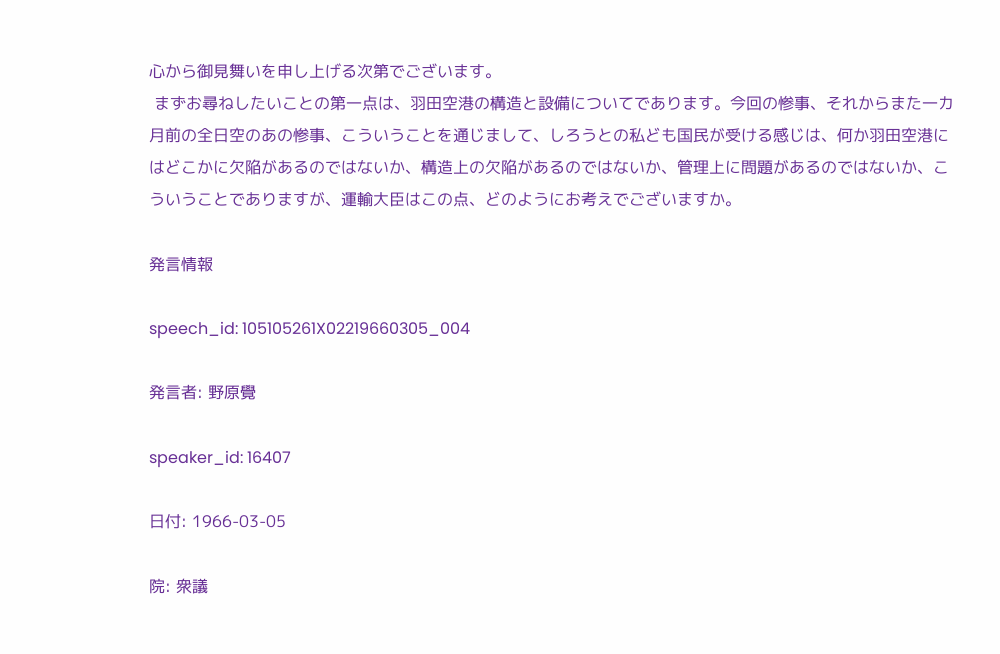心から御見舞いを申し上げる次第でございます。
 まずお尋ねしたいことの第一点は、羽田空港の構造と設備についてであります。今回の惨事、それからまた一カ月前の全日空のあの惨事、こういうことを通じまして、しろうとの私ども国民が受ける感じは、何か羽田空港にはどこかに欠陥があるのではないか、構造上の欠陥があるのではないか、管理上に問題があるのではないか、こういうことでありますが、運輸大臣はこの点、どのようにお考えでございますか。

発言情報

speech_id: 105105261X02219660305_004

発言者: 野原覺

speaker_id: 16407

日付: 1966-03-05

院: 衆議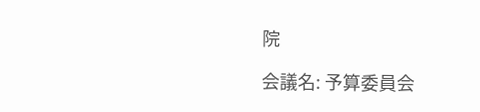院

会議名: 予算委員会